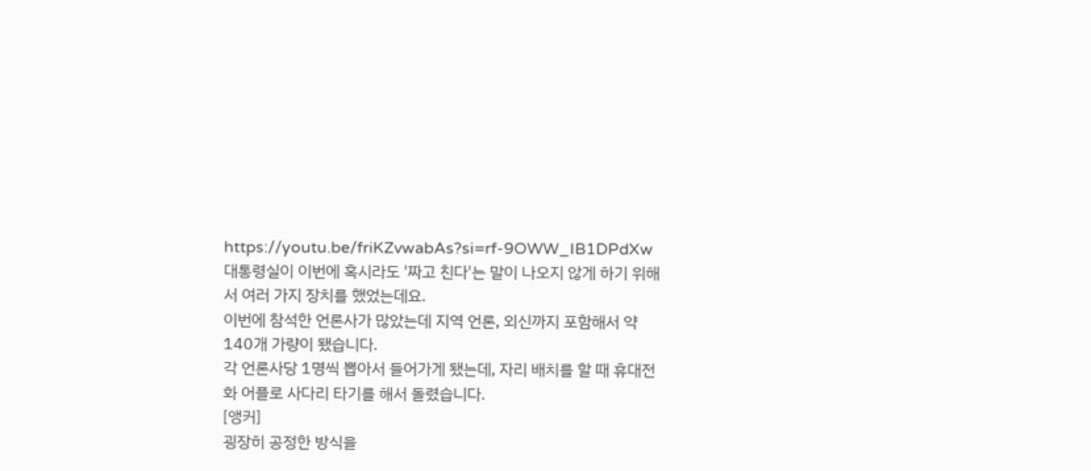https://youtu.be/friKZvwabAs?si=rf-9OWW_IB1DPdXw
대통령실이 이번에 혹시라도 '짜고 친다'는 말이 나오지 않게 하기 위해서 여러 가지 장치를 했었는데요.
이번에 참석한 언론사가 많았는데 지역 언론, 외신까지 포함해서 약 140개 가량이 됐습니다.
각 언론사당 1명씩 뽑아서 들어가게 됐는데, 자리 배치를 할 때 휴대전화 어플로 사다리 타기를 해서 돌렸습니다.
[앵커]
굉장히 공정한 방식을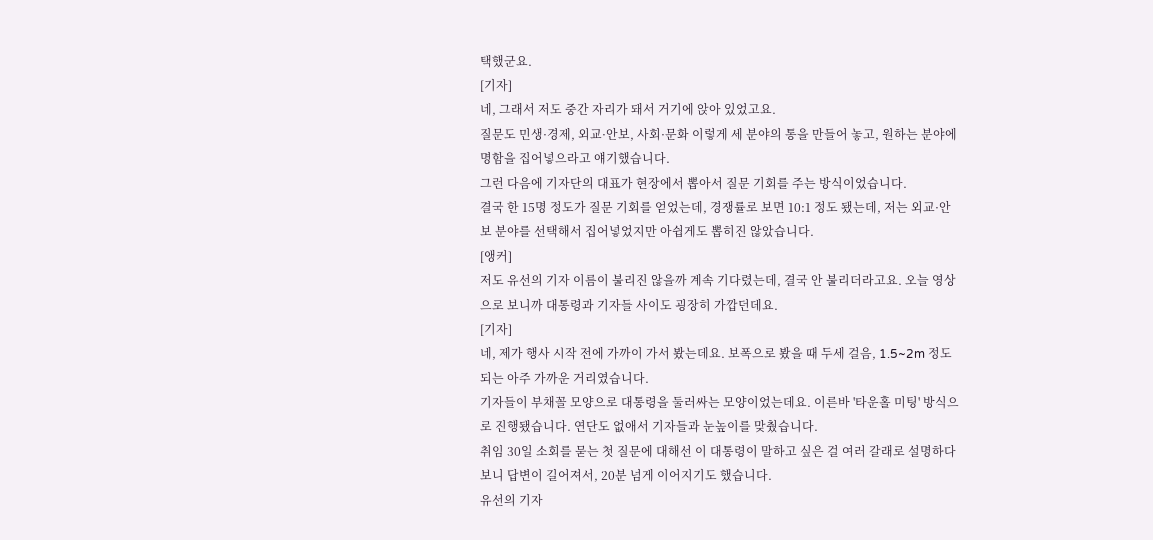택했군요.
[기자]
네, 그래서 저도 중간 자리가 돼서 거기에 앉아 있었고요.
질문도 민생·경제, 외교·안보, 사회·문화 이렇게 세 분야의 통을 만들어 놓고, 원하는 분야에 명함을 집어넣으라고 얘기했습니다.
그런 다음에 기자단의 대표가 현장에서 뽑아서 질문 기회를 주는 방식이었습니다.
결국 한 15명 정도가 질문 기회를 얻었는데, 경쟁률로 보면 10:1 정도 됐는데, 저는 외교·안보 분야를 선택해서 집어넣었지만 아쉽게도 뽑히진 않았습니다.
[앵커]
저도 유선의 기자 이름이 불리진 않을까 계속 기다렸는데, 결국 안 불리더라고요. 오늘 영상으로 보니까 대통령과 기자들 사이도 굉장히 가깝던데요.
[기자]
네, 제가 행사 시작 전에 가까이 가서 봤는데요. 보폭으로 봤을 때 두세 걸음, 1.5~2m 정도 되는 아주 가까운 거리였습니다.
기자들이 부채꼴 모양으로 대통령을 둘러싸는 모양이었는데요. 이른바 '타운홀 미팅' 방식으로 진행됐습니다. 연단도 없애서 기자들과 눈높이를 맞췄습니다.
취임 30일 소회를 묻는 첫 질문에 대해선 이 대통령이 말하고 싶은 걸 여러 갈래로 설명하다 보니 답변이 길어져서, 20분 넘게 이어지기도 했습니다.
유선의 기자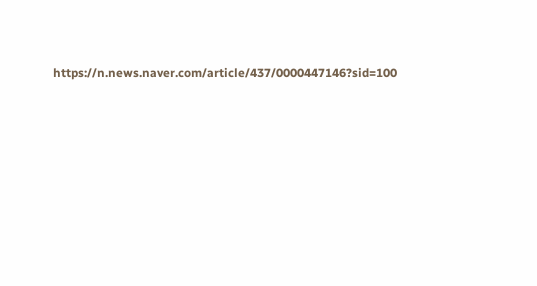https://n.news.naver.com/article/437/0000447146?sid=100